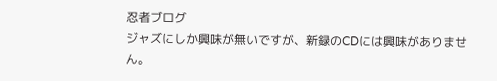忍者ブログ
ジャズにしか興味が無いですが、新録のCDには興味がありません。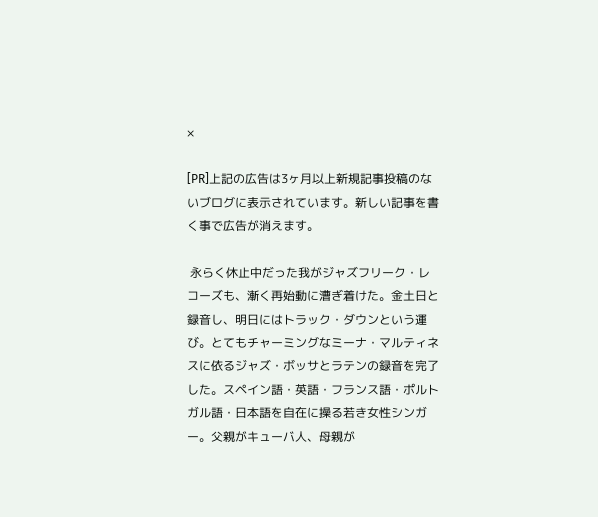×

[PR]上記の広告は3ヶ月以上新規記事投稿のないブログに表示されています。新しい記事を書く事で広告が消えます。

 永らく休止中だった我がジャズフリーク・レコーズも、漸く再始動に漕ぎ着けた。金土日と録音し、明日にはトラック・ダウンという運び。とてもチャーミングなミーナ・マルティネスに依るジャズ・ボッサとラテンの録音を完了した。スペイン語・英語・フランス語・ポルトガル語・日本語を自在に操る若き女性シンガー。父親がキューバ人、母親が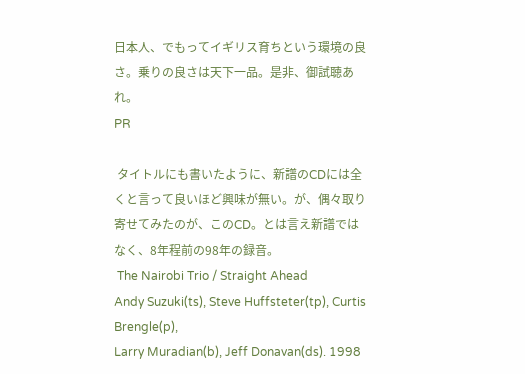日本人、でもってイギリス育ちという環境の良さ。乗りの良さは天下一品。是非、御試聴あれ。
PR

 タイトルにも書いたように、新譜のCDには全くと言って良いほど興味が無い。が、偶々取り寄せてみたのが、このCD。とは言え新譜ではなく、8年程前の98年の録音。
 The Nairobi Trio / Straight Ahead
Andy Suzuki(ts), Steve Huffsteter(tp), Curtis Brengle(p),
Larry Muradian(b), Jeff Donavan(ds). 1998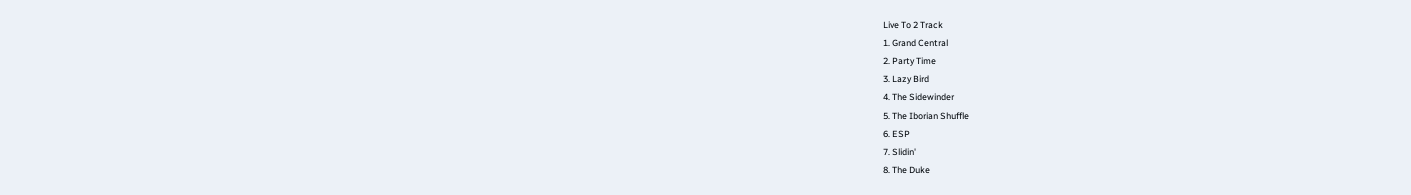Live To 2 Track
1. Grand Central
2. Party Time
3. Lazy Bird
4. The Sidewinder
5. The Iborian Shuffle
6. ESP
7. Slidin'
8. The Duke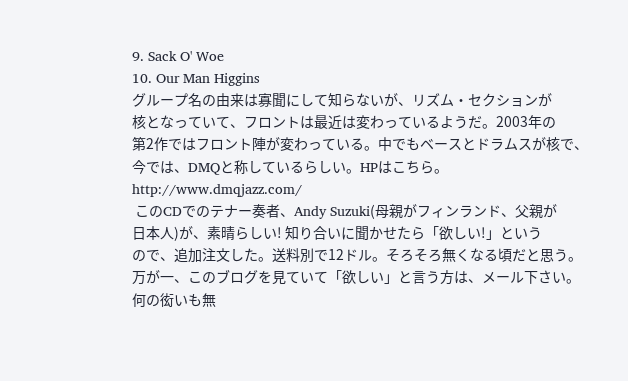9. Sack O' Woe
10. Our Man Higgins
グループ名の由来は寡聞にして知らないが、リズム・セクションが
核となっていて、フロントは最近は変わっているようだ。2003年の
第2作ではフロント陣が変わっている。中でもベースとドラムスが核で、
今では、DMQと称しているらしい。HPはこちら。
http://www.dmqjazz.com/
 このCDでのテナー奏者、Andy Suzuki(母親がフィンランド、父親が
日本人)が、素晴らしい! 知り合いに聞かせたら「欲しい!」という
ので、追加注文した。送料別で12ドル。そろそろ無くなる頃だと思う。
万が一、このブログを見ていて「欲しい」と言う方は、メール下さい。
何の衒いも無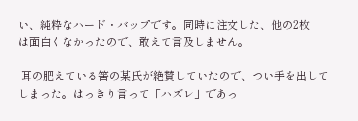い、純粋なハード・バップです。同時に注文した、他の2枚
は面白くなかったので、敢えて言及しません。

 耳の肥えている筈の某氏が絶賛していたので、つい手を出してしまった。はっきり言って「ハズレ」であっ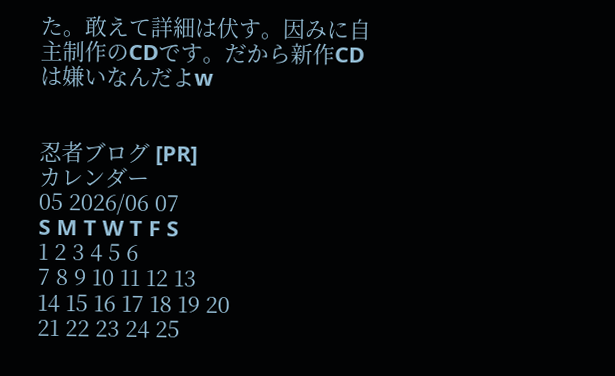た。敢えて詳細は伏す。因みに自主制作のCDです。だから新作CDは嫌いなんだよw


忍者ブログ [PR]
カレンダー
05 2026/06 07
S M T W T F S
1 2 3 4 5 6
7 8 9 10 11 12 13
14 15 16 17 18 19 20
21 22 23 24 25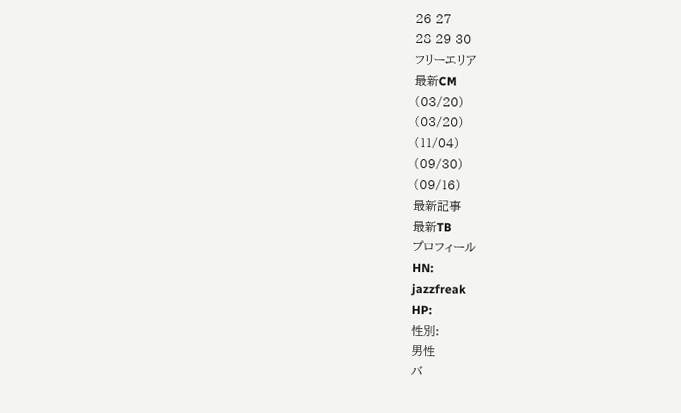26 27
28 29 30
フリーエリア
最新CM
(03/20)
(03/20)
(11/04)
(09/30)
(09/16)
最新記事
最新TB
プロフィール
HN:
jazzfreak
HP:
性別:
男性
バ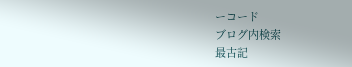ーコード
ブログ内検索
最古記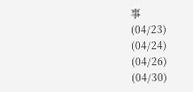事
(04/23)
(04/24)
(04/26)
(04/30)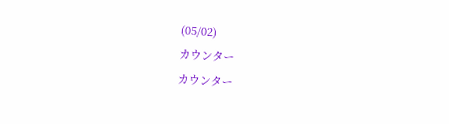(05/02)
カウンター
カウンター